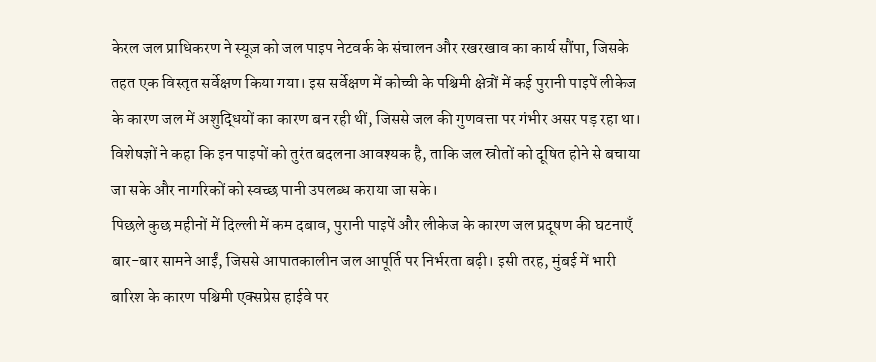केरल जल प्राधिकरण ने स्यूज़ को जल पाइप नेटवर्क के संचालन और रखरखाव का कार्य सौंपा, जिसके तहत एक विस्तृत सर्वेक्षण किया गया। इस सर्वेक्षण में कोच्ची के पश्चिमी क्षेत्रों में कई पुरानी पाइपें लीकेज के कारण जल में अशुद्धियों का कारण बन रही थीं, जिससे जल की गुणवत्ता पर गंभीर असर पड़ रहा था। विशेषज्ञों ने कहा कि इन पाइपों को तुरंत बदलना आवश्यक है, ताकि जल स्रोतों को दूषित होने से बचाया जा सके और नागरिकों को स्वच्छ पानी उपलब्ध कराया जा सके।
पिछले कुछ महीनों में दिल्ली में कम दबाव, पुरानी पाइपें और लीकेज के कारण जल प्रदूषण की घटनाएँ बार-बार सामने आईं, जिससे आपातकालीन जल आपूर्ति पर निर्भरता बढ़ी। इसी तरह, मुंबई में भारी बारिश के कारण पश्चिमी एक्सप्रेस हाईवे पर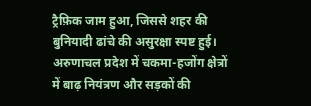ट्रैफ़िक जाम हुआ, जिससे शहर की बुनियादी ढांचे की असुरक्षा स्पष्ट हुई। अरुणाचल प्रदेश में चकमा-हजोंग क्षेत्रों में बाढ़ नियंत्रण और सड़कों की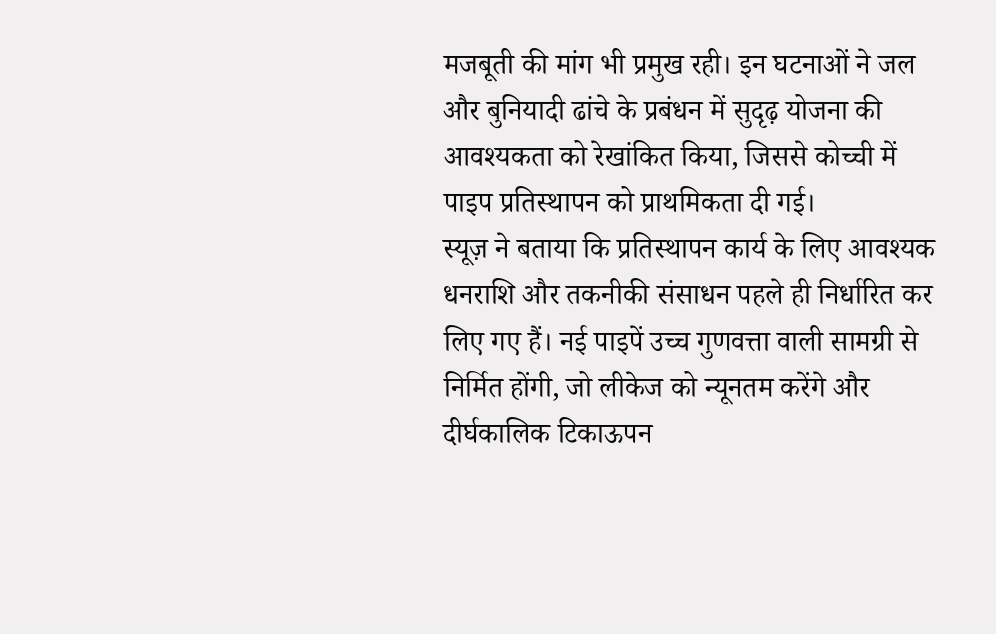मजबूती की मांग भी प्रमुख रही। इन घटनाओं ने जल और बुनियादी ढांचे के प्रबंधन में सुदृढ़ योजना की आवश्यकता को रेखांकित किया, जिससे कोच्ची में पाइप प्रतिस्थापन को प्राथमिकता दी गई।
स्यूज़ ने बताया कि प्रतिस्थापन कार्य के लिए आवश्यक धनराशि और तकनीकी संसाधन पहले ही निर्धारित कर लिए गए हैं। नई पाइपें उच्च गुणवत्ता वाली सामग्री से निर्मित होंगी, जो लीकेज को न्यूनतम करेंगे और दीर्घकालिक टिकाऊपन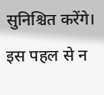सुनिश्चित करेंगे। इस पहल से न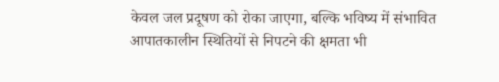केवल जल प्रदूषण को रोका जाएगा, बल्कि भविष्य में संभावित आपातकालीन स्थितियों से निपटने की क्षमता भी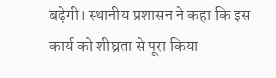बढ़ेगी। स्थानीय प्रशासन ने कहा कि इस कार्य को शीघ्रता से पूरा किया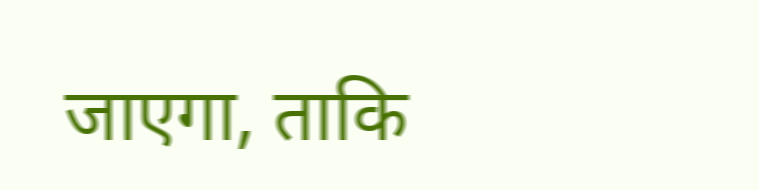जाएगा, ताकि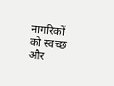नागरिकों को स्वच्छ और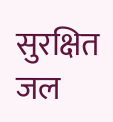सुरक्षित जल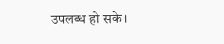उपलब्ध हो सके।